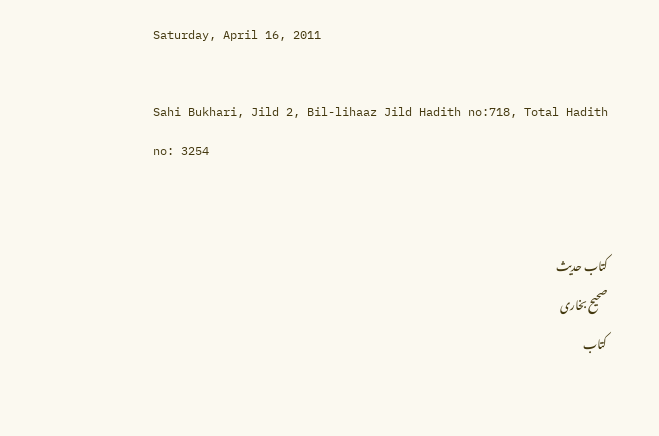Saturday, April 16, 2011

Sahi Bukhari, Jild 2, Bil-lihaaz Jild Hadith no:718, Total Hadith no: 3254


کتاب حدیث
صحیح بخاری
کتاب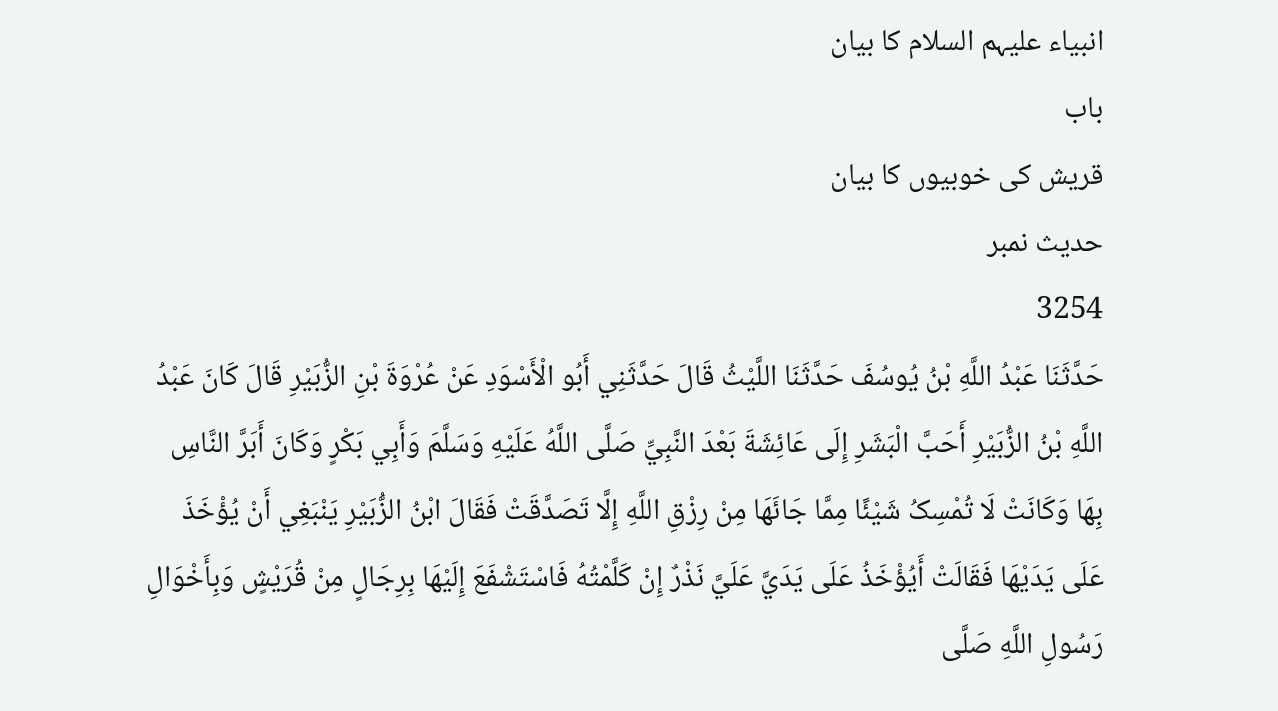انبیاء علیہم السلام کا بیان
باب
قریش کی خوبیوں کا بیان
حدیث نمبر
3254
حَدَّثَنَا عَبْدُ اللَّهِ بْنُ يُوسُفَ حَدَّثَنَا اللَّيْثُ قَالَ حَدَّثَنِي أَبُو الْأَسْوَدِ عَنْ عُرْوَةَ بْنِ الزُّبَيْرِ قَالَ کَانَ عَبْدُ اللَّهِ بْنُ الزُّبَيْرِ أَحَبَّ الْبَشَرِ إِلَی عَائِشَةَ بَعْدَ النَّبِيِّ صَلَّی اللَّهُ عَلَيْهِ وَسَلَّمَ وَأَبِي بَکْرٍ وَکَانَ أَبَرَّ النَّاسِ بِهَا وَکَانَتْ لَا تُمْسِکُ شَيْئًا مِمَّا جَائَهَا مِنْ رِزْقِ اللَّهِ إِلَّا تَصَدَّقَتْ فَقَالَ ابْنُ الزُّبَيْرِ يَنْبَغِي أَنْ يُؤْخَذَ عَلَی يَدَيْهَا فَقَالَتْ أَيُؤْخَذُ عَلَی يَدَيَّ عَلَيَّ نَذْرٌ إِنْ کَلَّمْتُهُ فَاسْتَشْفَعَ إِلَيْهَا بِرِجَالٍ مِنْ قُرَيْشٍ وَبِأَخْوَالِ رَسُولِ اللَّهِ صَلَّی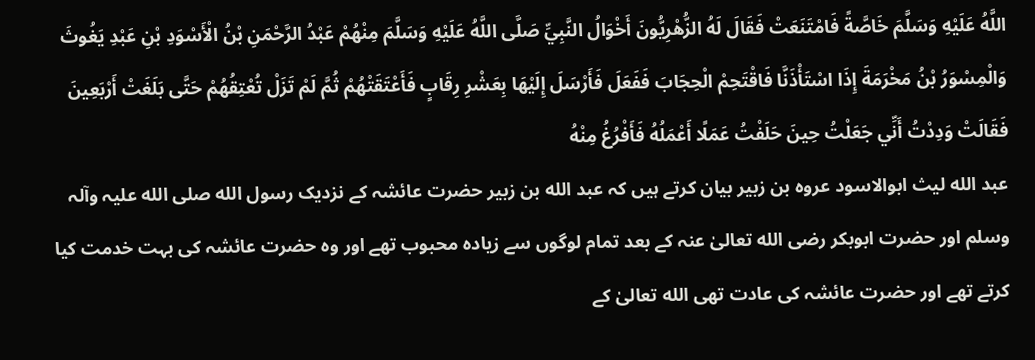اللَّهُ عَلَيْهِ وَسَلَّمَ خَاصَّةً فَامْتَنَعَتْ فَقَالَ لَهُ الزُّهْرِيُّونَ أَخْوَالُ النَّبِيِّ صَلَّی اللَّهُ عَلَيْهِ وَسَلَّمَ مِنْهُمْ عَبْدُ الرَّحْمَنِ بْنُ الْأَسْوَدِ بْنِ عَبْدِ يَغُوثَ وَالْمِسْوَرُ بْنُ مَخْرَمَةَ إِذَا اسْتَأْذَنَّا فَاقْتَحِمْ الْحِجَابَ فَفَعَلَ فَأَرْسَلَ إِلَيْهَا بِعَشْرِ رِقَابٍ فَأَعْتَقَتْهُمْ ثُمَّ لَمْ تَزَلْ تُعْتِقُهُمْ حَتَّی بَلَغَتْ أَرْبَعِينَ فَقَالَتْ وَدِدْتُ أَنِّي جَعَلْتُ حِينَ حَلَفْتُ عَمَلًا أَعْمَلُهُ فَأَفْرُغُ مِنْهُ
عبد الله لیث ابوالاسود عروہ بن زبیر بیان کرتے ہیں کہ عبد الله بن زبیر حضرت عائشہ کے نزدیک رسول الله صلی الله علیہ وآلہ وسلم اور حضرت ابوبکر رضی الله تعالیٰ عنہ کے بعد تمام لوگوں سے زیادہ محبوب تھے اور وہ حضرت عائشہ کی بہت خدمت کیا کرتے تھے اور حضرت عائشہ کی عادت تھی الله تعالیٰ کے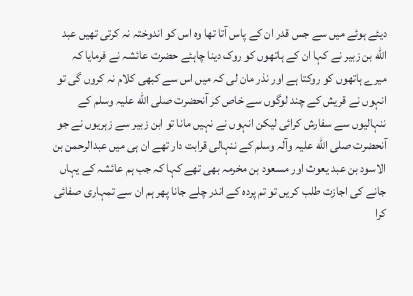دیئے ہوئے میں سے جس قدر ان کے پاس آتا تھا وہ اس کو اندوختہ نہ کرتی تھیں عبد الله بن زبیر نے کہا ان کے ہاتھوں کو روک دینا چاہئے حضرت عائشہ نے فرمایا کہ میرے ہاتھوں کو روکتا ہے اور نذر مان لی کہ میں اس سے کبھی کلام نہ کروں گی تو انہوں نے قریش کے چند لوگوں سے خاص کر آنحضرت صلی الله علیہ وسلم کے ننہالیوں سے سفارش کرائی لیکن انہوں نے نہیں مانا تو ابن زبیر سے زہریوں نے جو آنحضرت صلی الله علیہ وآلہ وسلم کے ننہالی قرابت دار تھے ان ہی میں عبدالرحمن بن الاسود بن عبد یعوث اور مسعود بن مخرمہ بھی تھے کہا کہ جب ہم عائشہ کے یہاں جانے کی اجازت طلب کریں تو تم پردہ کے اندر چلے جانا پھر ہم ان سے تمہاری صفائی کرا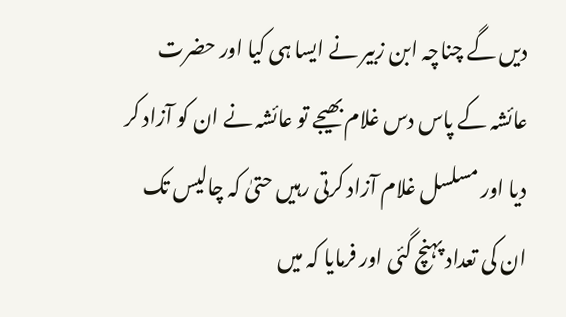دیں گے چناچہ ابن زبیر نے ایسا ہی کیا اور حضرت عائشہ کے پاس دس غلام بھیجے تو عائشہ نے ان کو آزاد کر دیا اور مسلسل غلام آزاد کرتی رہیں حتیٰ کہ چالیس تک ان کی تعداد پہنچ گئی اور فرمایا کہ میں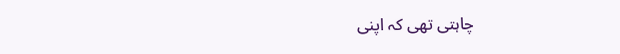چاہتی تھی کہ اپنی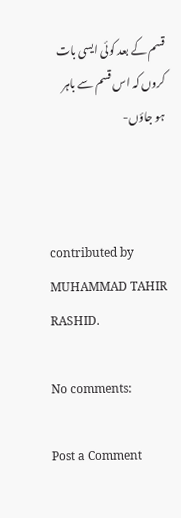قسم کے بعد کوئی ایسی بات کروں کہ اس قسم سے باہر ہو جاؤں-



contributed by MUHAMMAD TAHIR RASHID.

No comments:

Post a Comment